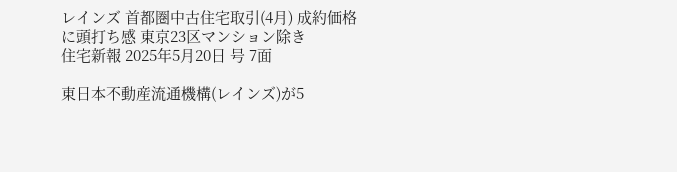レインズ 首都圏中古住宅取引(4月) 成約価格に頭打ち感 東京23区マンション除き
住宅新報 2025年5月20日 号 7面

東日本不動産流通機構(レインズ)が5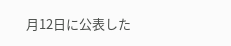月12日に公表した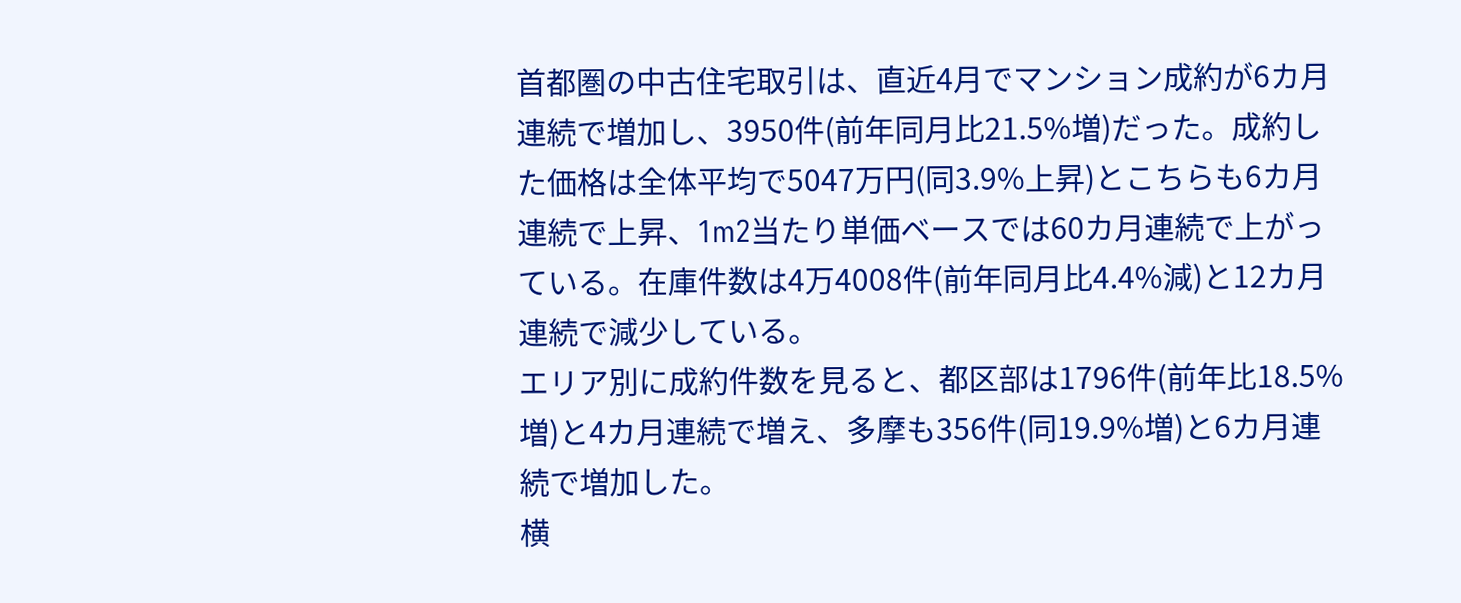首都圏の中古住宅取引は、直近4月でマンション成約が6カ月連続で増加し、3950件(前年同月比21.5%増)だった。成約した価格は全体平均で5047万円(同3.9%上昇)とこちらも6カ月連続で上昇、1m2当たり単価ベースでは60カ月連続で上がっている。在庫件数は4万4008件(前年同月比4.4%減)と12カ月連続で減少している。
エリア別に成約件数を見ると、都区部は1796件(前年比18.5%増)と4カ月連続で増え、多摩も356件(同19.9%増)と6カ月連続で増加した。
横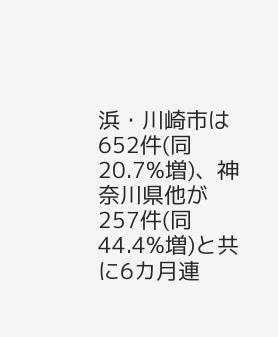浜・川崎市は652件(同20.7%増)、神奈川県他が257件(同44.4%増)と共に6カ月連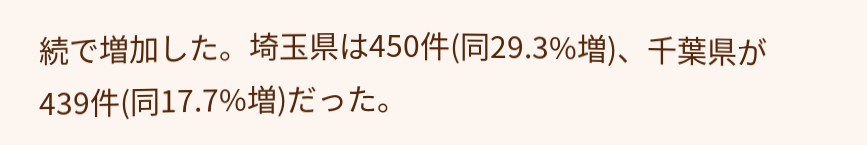続で増加した。埼玉県は450件(同29.3%増)、千葉県が439件(同17.7%増)だった。